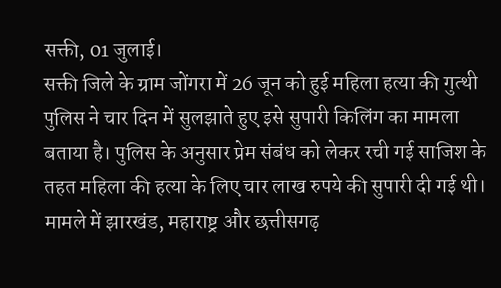सक्ती, 01 जुलाई।
सक्ती जिले के ग्राम जोंगरा में 26 जून को हुई महिला हत्या की गुत्थी पुलिस ने चार दिन में सुलझाते हुए इसे सुपारी किलिंग का मामला बताया है। पुलिस के अनुसार प्रेम संबंध को लेकर रची गई साजिश के तहत महिला की हत्या के लिए चार लाख रुपये की सुपारी दी गई थी। मामले में झारखंड, महाराष्ट्र और छत्तीसगढ़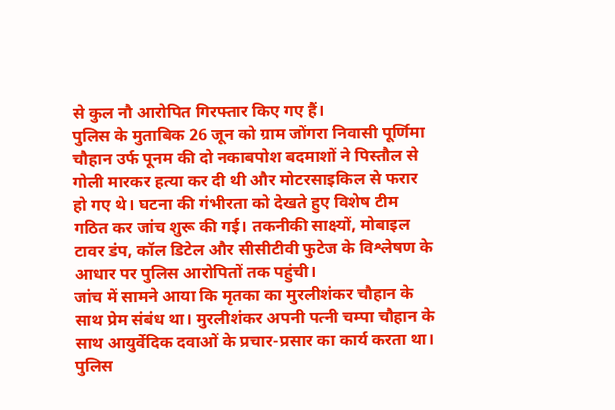से कुल नौ आरोपित गिरफ्तार किए गए हैं।
पुलिस के मुताबिक 26 जून को ग्राम जोंगरा निवासी पूर्णिमा चौहान उर्फ पूनम की दो नकाबपोश बदमाशों ने पिस्तौल से गोली मारकर हत्या कर दी थी और मोटरसाइकिल से फरार हो गए थे। घटना की गंभीरता को देखते हुए विशेष टीम गठित कर जांच शुरू की गई। तकनीकी साक्ष्यों, मोबाइल टावर डंप, कॉल डिटेल और सीसीटीवी फुटेज के विश्लेषण के आधार पर पुलिस आरोपितों तक पहुंची।
जांच में सामने आया कि मृतका का मुरलीशंकर चौहान के साथ प्रेम संबंध था। मुरलीशंकर अपनी पत्नी चम्पा चौहान के साथ आयुर्वेदिक दवाओं के प्रचार-प्रसार का कार्य करता था। पुलिस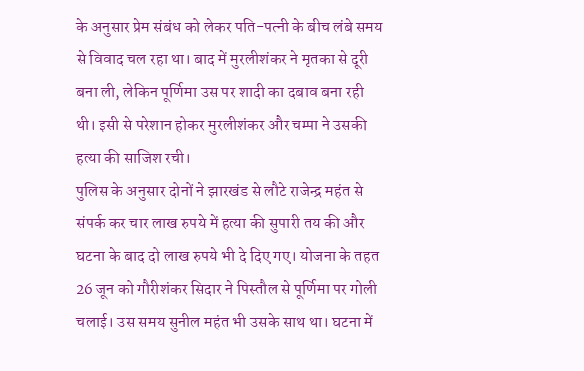के अनुसार प्रेम संबंध को लेकर पति-पत्नी के बीच लंबे समय से विवाद चल रहा था। बाद में मुरलीशंकर ने मृतका से दूरी बना ली, लेकिन पूर्णिमा उस पर शादी का दबाव बना रही थी। इसी से परेशान होकर मुरलीशंकर और चम्पा ने उसकी हत्या की साजिश रची।
पुलिस के अनुसार दोनों ने झारखंड से लौटे राजेन्द्र महंत से संपर्क कर चार लाख रुपये में हत्या की सुपारी तय की और घटना के बाद दो लाख रुपये भी दे दिए गए। योजना के तहत 26 जून को गौरीशंकर सिदार ने पिस्तौल से पूर्णिमा पर गोली चलाई। उस समय सुनील महंत भी उसके साथ था। घटना में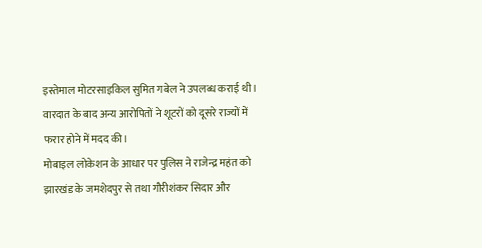इस्तेमाल मोटरसाइकिल सुमित गबेल ने उपलब्ध कराई थी। वारदात के बाद अन्य आरोपितों ने शूटरों को दूसरे राज्यों में फरार होने में मदद की।
मोबाइल लोकेशन के आधार पर पुलिस ने राजेन्द्र महंत को झारखंड के जमशेदपुर से तथा गौरीशंकर सिदार और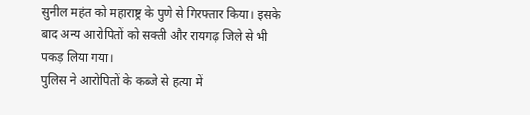सुनील महंत को महाराष्ट्र के पुणे से गिरफ्तार किया। इसके बाद अन्य आरोपितों को सक्ती और रायगढ़ जिले से भी पकड़ लिया गया।
पुलिस ने आरोपितों के कब्जे से हत्या में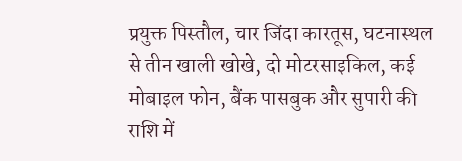प्रयुक्त पिस्तौल, चार जिंदा कारतूस, घटनास्थल से तीन खाली खोखे, दो मोटरसाइकिल, कई मोबाइल फोन, बैंक पासबुक और सुपारी की राशि में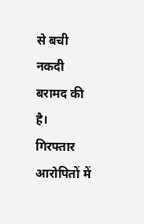से बची नकदी बरामद की है।
गिरफ्तार आरोपितों में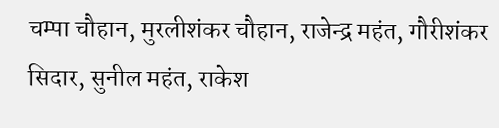चम्पा चौहान, मुरलीशंकर चौहान, राजेन्द्र महंत, गौरीशंकर सिदार, सुनील महंत, राकेश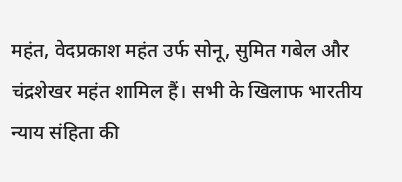महंत, वेदप्रकाश महंत उर्फ सोनू, सुमित गबेल और चंद्रशेखर महंत शामिल हैं। सभी के खिलाफ भारतीय न्याय संहिता की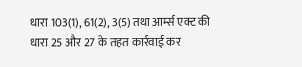धारा 103(1), 61(2), 3(5) तथा आर्म्स एक्ट की धारा 25 और 27 के तहत कार्रवाई कर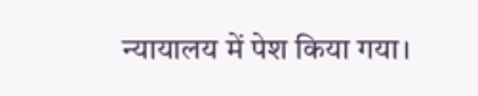न्यायालय में पेश किया गया।